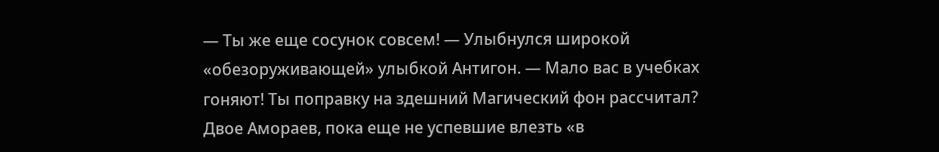— Ты же еще сосунок совсем! — Улыбнулся широкой «обезоруживающей» улыбкой Антигон. — Мало вас в учебках гоняют! Ты поправку на здешний Магический фон рассчитал?
Двое Амораев, пока еще не успевшие влезть «в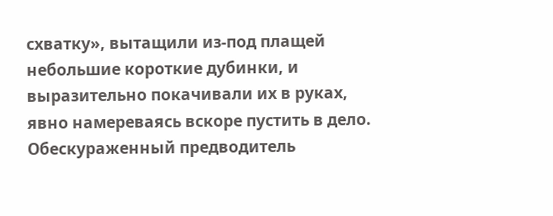схватку», вытащили из-под плащей небольшие короткие дубинки, и выразительно покачивали их в руках, явно намереваясь вскоре пустить в дело.
Обескураженный предводитель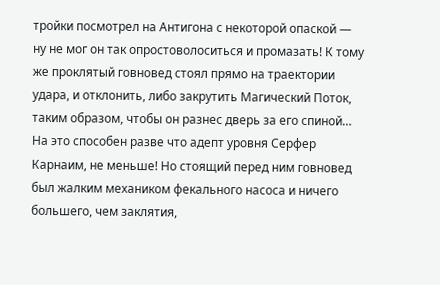тройки посмотрел на Антигона с некоторой опаской — ну не мог он так опростоволоситься и промазать! К тому же проклятый говновед стоял прямо на траектории удара, и отклонить, либо закрутить Магический Поток, таким образом, чтобы он разнес дверь за его спиной… На это способен разве что адепт уровня Серфер Карнаим, не меньше! Но стоящий перед ним говновед был жалким механиком фекального насоса и ничего большего, чем заклятия,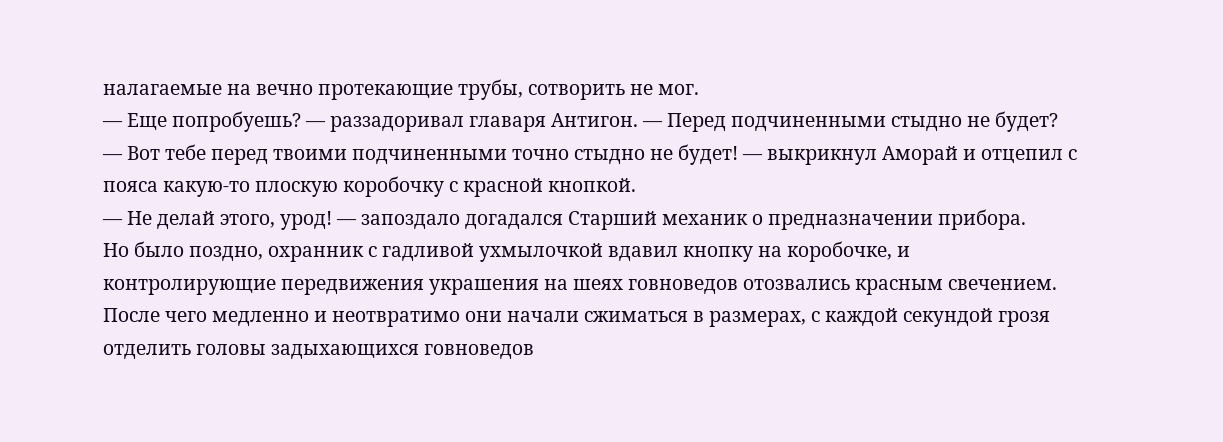налагаемые на вечно протекающие трубы, сотворить не мог.
— Еще попробуешь? — раззадоривал главаря Антигон. — Перед подчиненными стыдно не будет?
— Вот тебе перед твоими подчиненными точно стыдно не будет! — выкрикнул Аморай и отцепил с пояса какую-то плоскую коробочку с красной кнопкой.
— Не делай этого, урод! — запоздало догадался Старший механик о предназначении прибора.
Но было поздно, охранник с гадливой ухмылочкой вдавил кнопку на коробочке, и контролирующие передвижения украшения на шеях говноведов отозвались красным свечением. После чего медленно и неотвратимо они начали сжиматься в размерах, с каждой секундой грозя отделить головы задыхающихся говноведов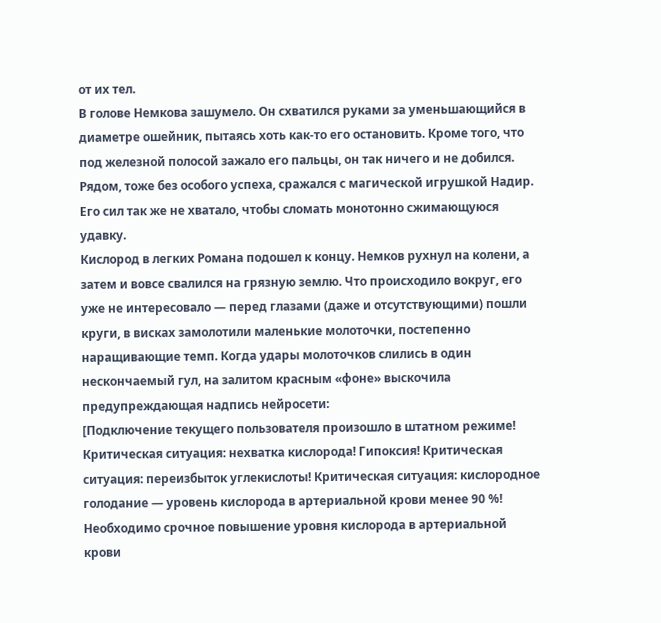от их тел.
В голове Немкова зашумело. Он схватился руками за уменьшающийся в диаметре ошейник, пытаясь хоть как-то его остановить. Кроме того, что под железной полосой зажало его пальцы, он так ничего и не добился. Рядом, тоже без особого успеха, сражался с магической игрушкой Надир. Его сил так же не хватало, чтобы сломать монотонно сжимающуюся удавку.
Кислород в легких Романа подошел к концу. Немков рухнул на колени, а затем и вовсе свалился на грязную землю. Что происходило вокруг, его уже не интересовало — перед глазами (даже и отсутствующими) пошли круги, в висках замолотили маленькие молоточки, постепенно наращивающие темп. Когда удары молоточков слились в один нескончаемый гул, на залитом красным «фоне» выскочила предупреждающая надпись нейросети:
[Подключение текущего пользователя произошло в штатном режиме! Критическая ситуация: нехватка кислорода! Гипоксия! Критическая ситуация: переизбыток углекислоты! Критическая ситуация: кислородное голодание — уровень кислорода в артериальной крови менее 90 %! Необходимо срочное повышение уровня кислорода в артериальной крови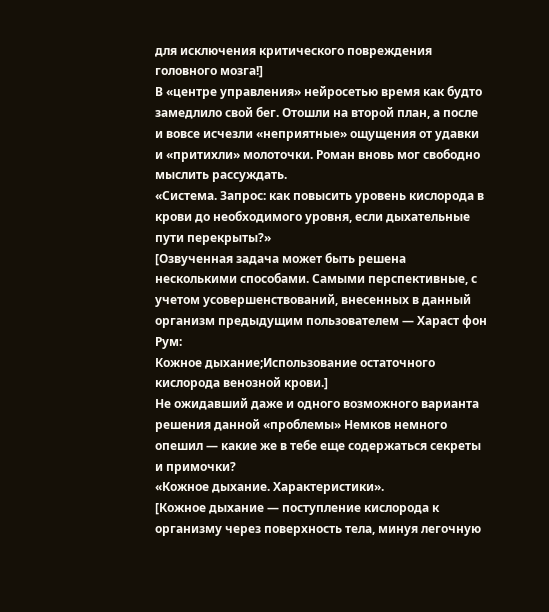для исключения критического повреждения головного мозга!]
В «центре управления» нейросетью время как будто замедлило свой бег. Отошли на второй план, а после и вовсе исчезли «неприятные» ощущения от удавки и «притихли» молоточки. Роман вновь мог свободно мыслить рассуждать.
«Система. Запрос: как повысить уровень кислорода в крови до необходимого уровня, если дыхательные пути перекрыты?»
[Озвученная задача может быть решена несколькими способами. Самыми перспективные, с учетом усовершенствований, внесенных в данный организм предыдущим пользователем — Хараст фон Рум:
Кожное дыхание;Использование остаточного кислорода венозной крови.]
Не ожидавший даже и одного возможного варианта решения данной «проблемы» Немков немного опешил — какие же в тебе еще содержаться секреты и примочки?
«Кожное дыхание. Характеристики».
[Кожное дыхание — поступление кислорода к организму через поверхность тела, минуя легочную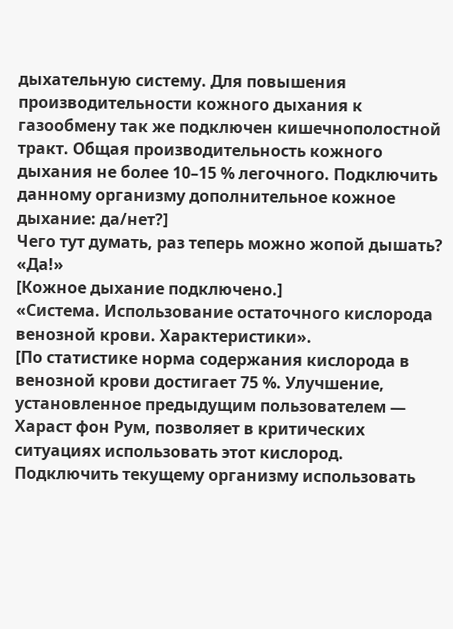дыхательную систему. Для повышения производительности кожного дыхания к газообмену так же подключен кишечнополостной тракт. Общая производительность кожного дыхания не более 10–15 % легочного. Подключить данному организму дополнительное кожное дыхание: да/нет?]
Чего тут думать, раз теперь можно жопой дышать?
«Да!»
[Кожное дыхание подключено.]
«Система. Использование остаточного кислорода венозной крови. Характеристики».
[По статистике норма содержания кислорода в венозной крови достигает 75 %. Улучшение, установленное предыдущим пользователем — Хараст фон Рум, позволяет в критических ситуациях использовать этот кислород. Подключить текущему организму использовать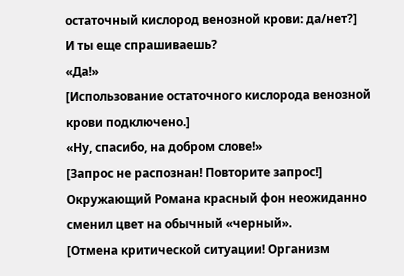остаточный кислород венозной крови: да/нет?]
И ты еще спрашиваешь?
«Да!»
[Использование остаточного кислорода венозной крови подключено.]
«Ну, спасибо, на добром слове!»
[Запрос не распознан! Повторите запрос!]
Окружающий Романа красный фон неожиданно сменил цвет на обычный «черный».
[Отмена критической ситуации! Организм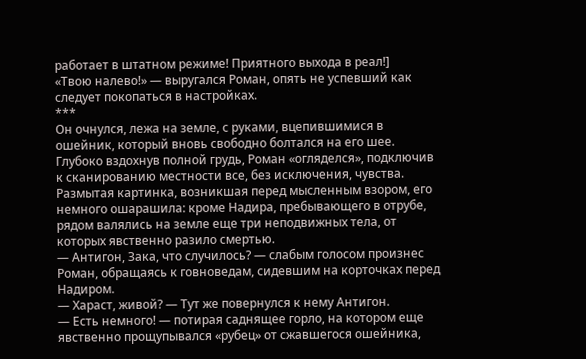работает в штатном режиме! Приятного выхода в реал!]
«Твою налево!» — выругался Роман, опять не успевший как следует покопаться в настройках.
***
Он очнулся, лежа на земле, с руками, вцепившимися в ошейник, который вновь свободно болтался на его шее. Глубоко вздохнув полной грудь, Роман «огляделся», подключив к сканированию местности все, без исключения, чувства. Размытая картинка, возникшая перед мысленным взором, его немного ошарашила: кроме Надира, пребывающего в отрубе, рядом валялись на земле еще три неподвижных тела, от которых явственно разило смертью.
— Антигон, Зака, что случилось? — слабым голосом произнес Роман, обращаясь к говноведам, сидевшим на корточках перед Надиром.
— Хараст, живой? — Тут же повернулся к нему Антигон.
— Есть немного! — потирая саднящее горло, на котором еще явственно прощупывался «рубец» от сжавшегося ошейника,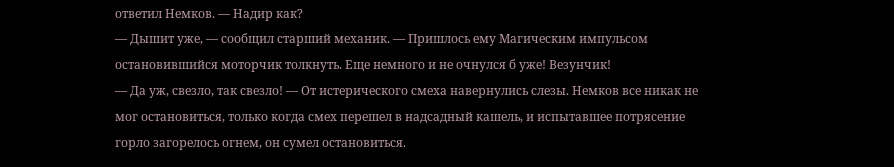ответил Немков. — Надир как?
— Дышит уже, — сообщил старший механик. — Пришлось ему Магическим импульсом остановившийся моторчик толкнуть. Еще немного и не очнулся б уже! Везунчик!
— Да уж, свезло, так свезло! — От истерического смеха навернулись слезы. Немков все никак не мог остановиться, только когда смех перешел в надсадный кашель, и испытавшее потрясение горло загорелось огнем, он сумел остановиться.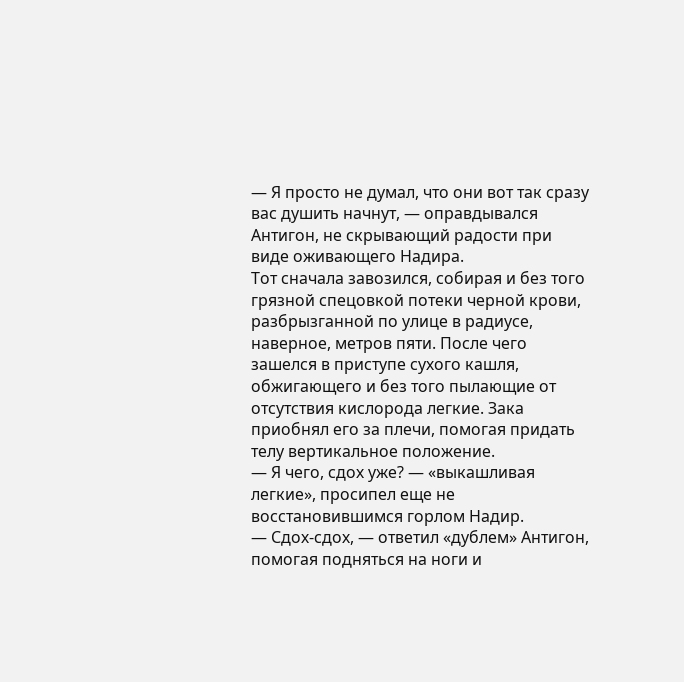— Я просто не думал, что они вот так сразу вас душить начнут, — оправдывался Антигон, не скрывающий радости при виде оживающего Надира.
Тот сначала завозился, собирая и без того грязной спецовкой потеки черной крови, разбрызганной по улице в радиусе, наверное, метров пяти. После чего зашелся в приступе сухого кашля, обжигающего и без того пылающие от отсутствия кислорода легкие. Зака приобнял его за плечи, помогая придать телу вертикальное положение.
— Я чего, сдох уже? — «выкашливая легкие», просипел еще не восстановившимся горлом Надир.
— Сдох-сдох, — ответил «дублем» Антигон, помогая подняться на ноги и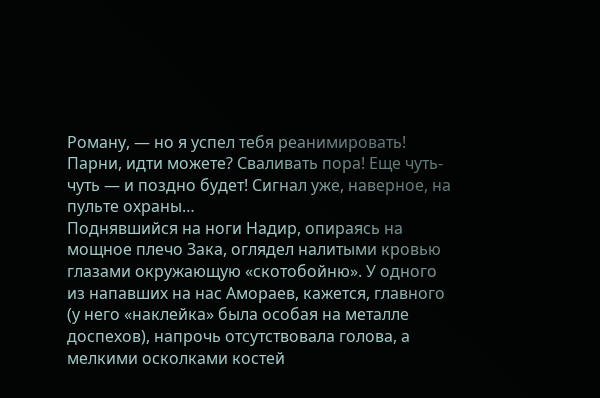Роману, — но я успел тебя реанимировать! Парни, идти можете? Сваливать пора! Еще чуть-чуть — и поздно будет! Сигнал уже, наверное, на пульте охраны…
Поднявшийся на ноги Надир, опираясь на мощное плечо Зака, оглядел налитыми кровью глазами окружающую «скотобойню». У одного из напавших на нас Амораев, кажется, главного (у него «наклейка» была особая на металле доспехов), напрочь отсутствовала голова, а мелкими осколками костей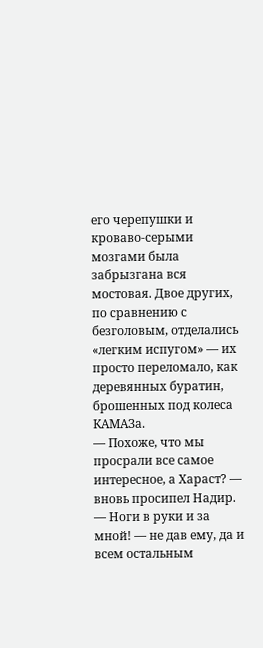его черепушки и кроваво-серыми мозгами была забрызгана вся мостовая. Двое других, по сравнению с безголовым, отделались «легким испугом» — их просто переломало, как деревянных буратин, брошенных под колеса КАМАЗа.
— Похоже, что мы просрали все самое интересное, а Хараст? — вновь просипел Надир.
— Ноги в руки и за мной! — не дав ему, да и всем остальным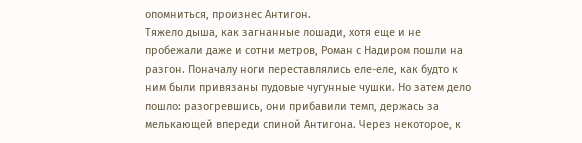опомниться, произнес Антигон.
Тяжело дыша, как загнанные лошади, хотя еще и не пробежали даже и сотни метров, Роман с Надиром пошли на разгон. Поначалу ноги переставлялись еле-еле, как будто к ним были привязаны пудовые чугунные чушки. Но затем дело пошло: разогревшись, они прибавили темп, держась за мелькающей впереди спиной Антигона. Через некоторое, к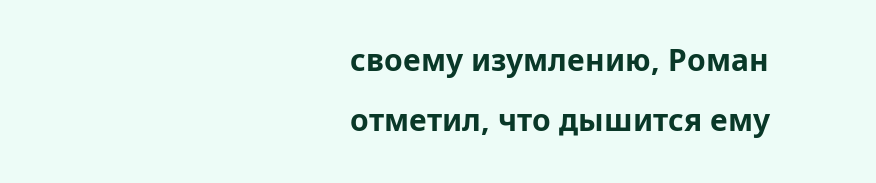своему изумлению, Роман отметил, что дышится ему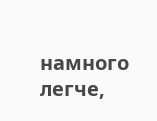намного легче,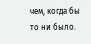чем, когда бы то ни было.